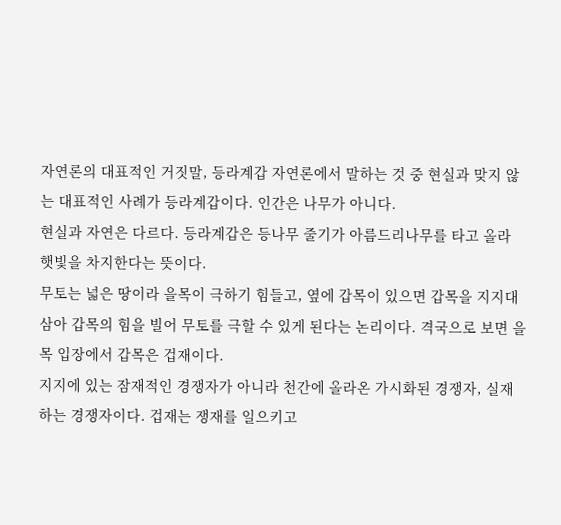자연론의 대표적인 거짓말, 등라계갑 자연론에서 말하는 것 중 현실과 맞지 않는 대표적인 사례가 등라계갑이다. 인간은 나무가 아니다.
현실과 자연은 다르다. 등라계갑은 등나무 줄기가 아름드리나무를 타고 올라 햇빛을 차지한다는 뜻이다.
무토는 넓은 땅이라 을목이 극하기 힘들고, 옆에 갑목이 있으면 갑목을 지지대 삼아 갑목의 힘을 빌어 무토를 극할 수 있게 된다는 논리이다. 격국으로 보면 을목 입장에서 갑목은 겁재이다.
지지에 있는 잠재적인 경쟁자가 아니라 천간에 올라온 가시화된 경쟁자, 실재하는 경쟁자이다. 겁재는 쟁재를 일으키고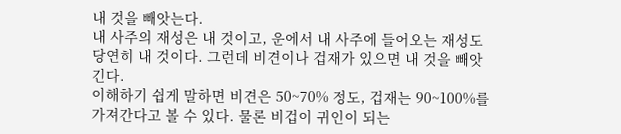내 것을 빼앗는다.
내 사주의 재성은 내 것이고, 운에서 내 사주에 들어오는 재성도 당연히 내 것이다. 그런데 비견이나 겁재가 있으면 내 것을 빼앗긴다.
이해하기 쉽게 말하면 비견은 50~70% 정도, 겁재는 90~100%를 가져간다고 볼 수 있다. 물론 비겁이 귀인이 되는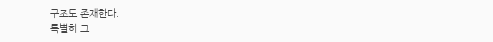구조도 존재한다.
특별히 그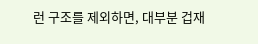런 구조를 제외하면, 대부분 겁재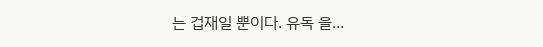는 겁재일 뿐이다. 유독 을...